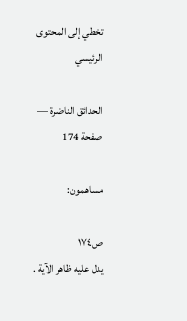تخطي إلى المحتوى الرئيسي

الحدائق الناضرة — صفحة 174

مساهمون:

ص١٧٤
يدل عليه ظاهر الآية .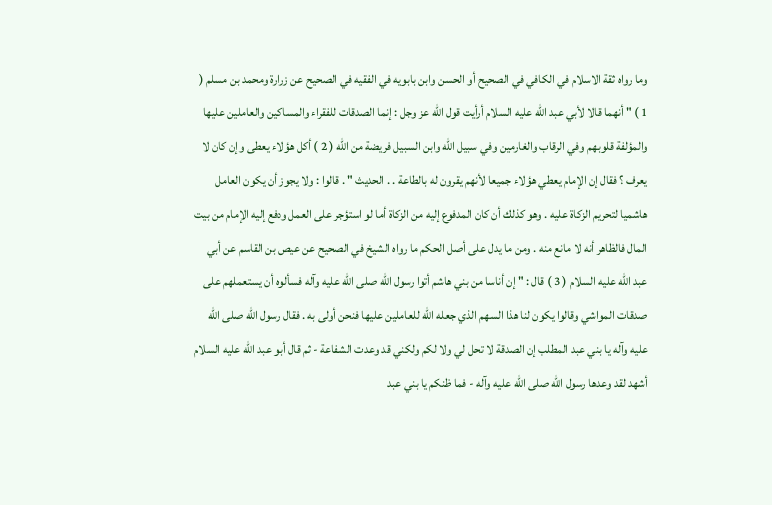وما رواه ثقة الاسلام في الكافي في الصحيح أو الحسن وابن بابويه في الفقيه في الصحيح عن زرارة ومحمد بن مسلم ( 1 ) " أنهما قالا لأبي عبد الله عليه السلام أرأيت قول الله عز وجل : إنما الصدقات للفقراء والمساكين والعاملين عليها والمؤلفة قلوبهم وفي الرقاب والغارمين وفي سبيل الله وابن السبيل فريضة من الله ( 2 ) أكل هؤلاء يعطى وإن كان لا يعرف ؟ فقال إن الإمام يعطي هؤلاء جميعا لأنهم يقرون له بالطاعة . . الحديث " . قالوا : ولا يجوز أن يكون العامل هاشميا لتحريم الزكاة عليه . وهو كذلك أن كان المدفوع إليه من الزكاة أما لو استؤجر على العمل ودفع إليه الإمام من بيت المال فالظاهر أنه لا مانع منه . ومن ما يدل على أصل الحكم ما رواه الشيخ في الصحيح عن عيص بن القاسم عن أبي عبد الله عليه السلام ( 3 ) قال : " إن أناسا من بني هاشم أتوا رسول الله صلى الله عليه وآله فسألوه أن يستعملهم على صدقات المواشي وقالوا يكون لنا هذا السهم الذي جعله الله للعاملين عليها فنحن أولى به . فقال رسول الله صلى الله عليه وآله يا بني عبد المطلب إن الصدقة لا تحل لي ولا لكم ولكني قد وعدت الشفاعة - ثم قال أبو عبد الله عليه السلام أشهد لقد وعدها رسول الله صلى الله عليه وآله - فما ظنكم يا بني عبد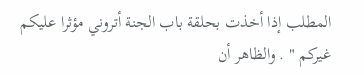المطلب إذا أخذت بحلقة باب الجنة أتروني مؤثرا عليكم غيركم " . والظاهر أن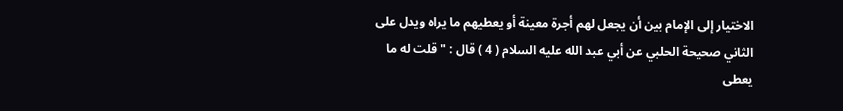الاختيار إلى الإمام بين أن يجعل لهم أجرة معينة أو يعطيهم ما يراه ويدل على الثاني صحيحة الحلبي عن أبي عبد الله عليه السلام ( 4 ) قال : " قلت له ما يعطى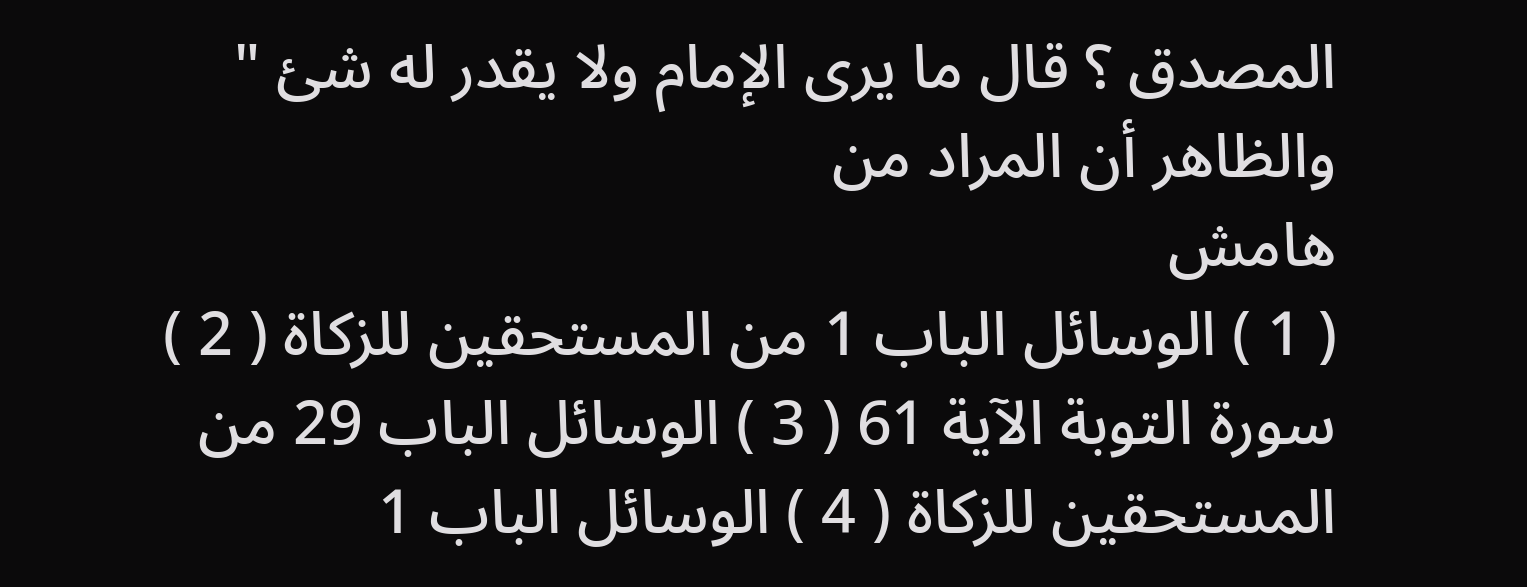المصدق ؟ قال ما يرى الإمام ولا يقدر له شئ " والظاهر أن المراد من
هامش
( 1 ) الوسائل الباب 1 من المستحقين للزكاة ( 2 ) سورة التوبة الآية 61 ( 3 ) الوسائل الباب 29 من المستحقين للزكاة ( 4 ) الوسائل الباب 1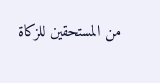من المستحقين للزكاة